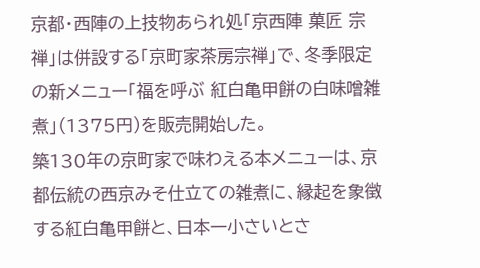京都・西陣の上技物あられ処「京西陣 菓匠 宗禅」は併設する「京町家茶房宗禅」で、冬季限定の新メニュー「福を呼ぶ 紅白亀甲餅の白味噌雑煮」(1375円)を販売開始した。
築130年の京町家で味わえる本メニューは、京都伝統の西京みそ仕立ての雑煮に、縁起を象徴する紅白亀甲餅と、日本一小さいとさ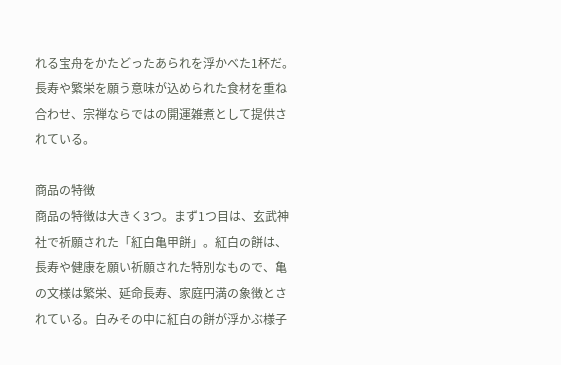れる宝舟をかたどったあられを浮かべた1杯だ。長寿や繁栄を願う意味が込められた食材を重ね合わせ、宗禅ならではの開運雑煮として提供されている。

商品の特徴
商品の特徴は大きく3つ。まず1つ目は、玄武神社で祈願された「紅白亀甲餅」。紅白の餅は、長寿や健康を願い祈願された特別なもので、亀の文様は繁栄、延命長寿、家庭円満の象徴とされている。白みその中に紅白の餅が浮かぶ様子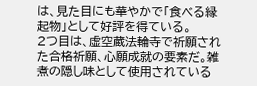は、見た目にも華やかで「食べる縁起物」として好評を得ている。
2つ目は、虚空蔵法輪寺で祈願された合格祈願、心願成就の要素だ。雑煮の隠し味として使用されている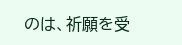のは、祈願を受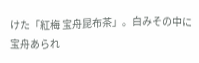けた「紅梅 宝舟昆布茶」。白みその中に宝舟あられ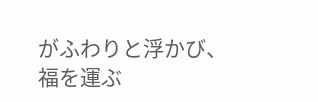がふわりと浮かび、福を運ぶ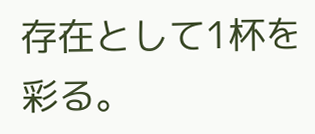存在として1杯を彩る。